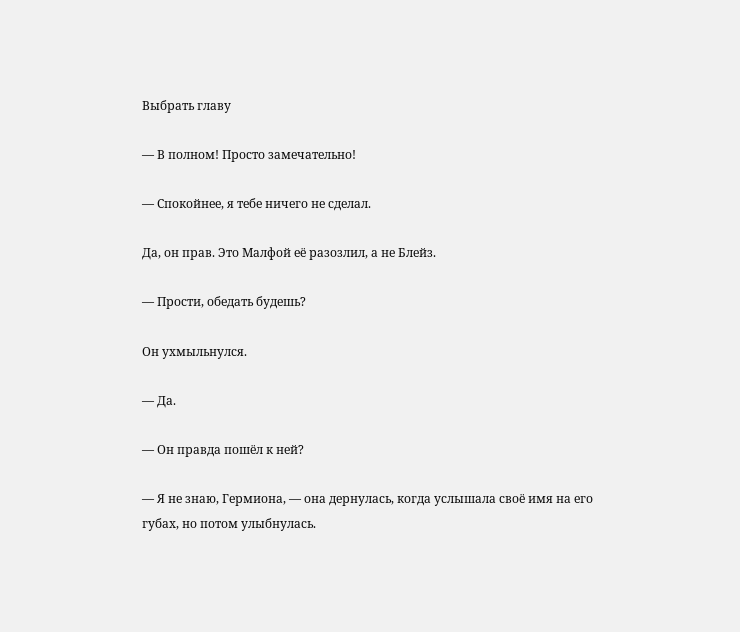Выбрать главу

— В полном! Просто замечательно!

— Спокойнее, я тебе ничего не сделал.

Да, он прав. Это Малфой её разозлил, а не Блейз.

— Прости, обедать будешь?

Он ухмыльнулся.

— Да.

— Он правда пошёл к ней?

— Я не знаю, Гермиона, — она дернулась, когда услышала своё имя на его губах, но потом улыбнулась.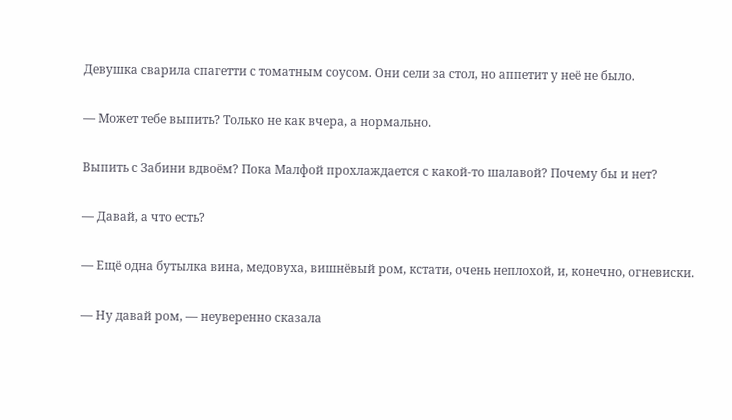Девушка сварила спагетти с томатным соусом. Они сели за стол, но аппетит у неё не было.

— Может тебе выпить? Только не как вчера, а нормально.

Выпить с Забини вдвоём? Пока Малфой прохлаждается с какой-то шалавой? Почему бы и нет?

— Давай, а что есть?

— Ещё одна бутылка вина, медовуха, вишнёвый ром, кстати, очень неплохой, и, конечно, огневиски.

— Ну давай ром, — неуверенно сказала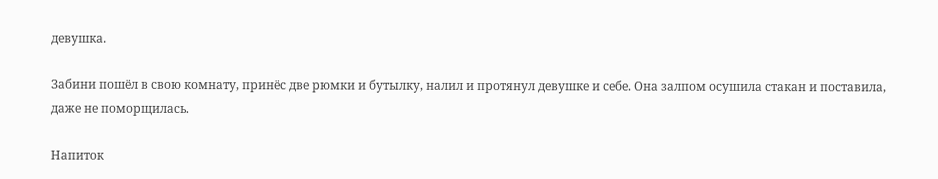девушка.

Забини пошёл в свою комнату, принёс две рюмки и бутылку, налил и протянул девушке и себе. Она залпом осушила стакан и поставила, даже не поморщилась.

Напиток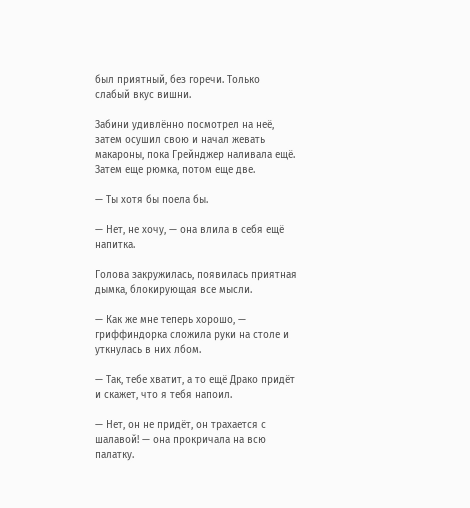был приятный, без горечи. Только слабый вкус вишни.

Забини удивлённо посмотрел на неё, затем осушил свою и начал жевать макароны, пока Грейнджер наливала ещё. Затем еще рюмка, потом еще две.

— Ты хотя бы поела бы.

— Нет, не хочу, — она влила в себя ещё напитка.

Голова закружилась, появилась приятная дымка, блокирующая все мысли.

— Как же мне теперь хорошо, — гриффиндорка сложила руки на столе и уткнулась в них лбом.

— Так, тебе хватит, а то ещё Драко придёт и скажет, что я тебя напоил.

— Нет, он не придёт, он трахается с шалавой! — она прокричала на всю палатку.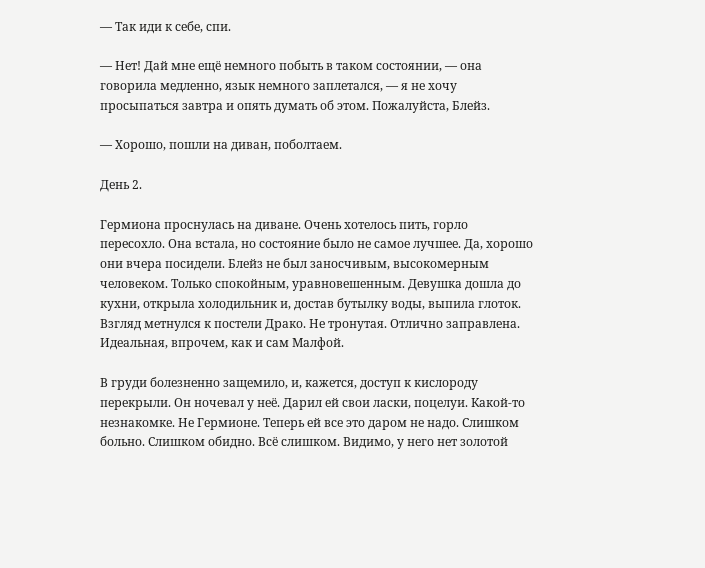— Так иди к себе, спи.

— Нет! Дай мне ещё немного побыть в таком состоянии, — она говорила медленно, язык немного заплетался, — я не хочу просыпаться завтра и опять думать об этом. Пожалуйста, Блейз.

— Хорошо, пошли на диван, поболтаем.

День 2.

Гермиона проснулась на диване. Очень хотелось пить, горло пересохло. Она встала, но состояние было не самое лучшее. Да, хорошо они вчера посидели. Блейз не был заносчивым, высокомерным человеком. Только спокойным, уравновешенным. Девушка дошла до кухни, открыла холодильник и, достав бутылку воды, выпила глоток. Взгляд метнулся к постели Драко. Не тронутая. Отлично заправлена. Идеальная, впрочем, как и сам Малфой.

В груди болезненно защемило, и, кажется, доступ к кислороду перекрыли. Он ночевал у неё. Дарил ей свои ласки, поцелуи. Какой-то незнакомке. Не Гермионе. Теперь ей все это даром не надо. Слишком больно. Слишком обидно. Всё слишком. Видимо, у него нет золотой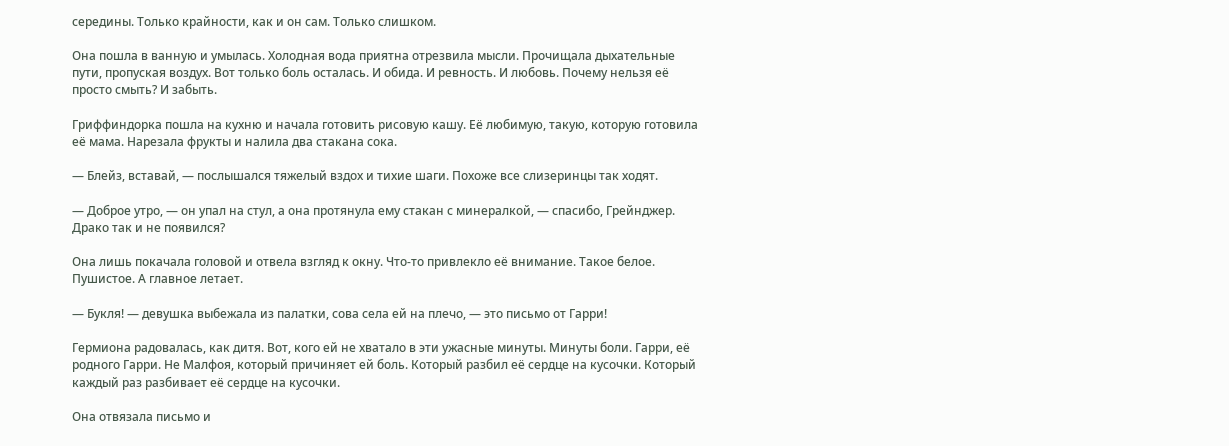середины. Только крайности, как и он сам. Только слишком.

Она пошла в ванную и умылась. Холодная вода приятна отрезвила мысли. Прочищала дыхательные пути, пропуская воздух. Вот только боль осталась. И обида. И ревность. И любовь. Почему нельзя её просто смыть? И забыть.

Гриффиндорка пошла на кухню и начала готовить рисовую кашу. Её любимую, такую, которую готовила её мама. Нарезала фрукты и налила два стакана сока.

— Блейз, вставай, — послышался тяжелый вздох и тихие шаги. Похоже все слизеринцы так ходят.

— Доброе утро, — он упал на стул, а она протянула ему стакан с минералкой, — спасибо, Грейнджер. Драко так и не появился?

Она лишь покачала головой и отвела взгляд к окну. Что-то привлекло её внимание. Такое белое. Пушистое. А главное летает.

— Букля! — девушка выбежала из палатки, сова села ей на плечо, — это письмо от Гарри!

Гермиона радовалась, как дитя. Вот, кого ей не хватало в эти ужасные минуты. Минуты боли. Гарри, её родного Гарри. Не Малфоя, который причиняет ей боль. Который разбил её сердце на кусочки. Который каждый раз разбивает её сердце на кусочки.

Она отвязала письмо и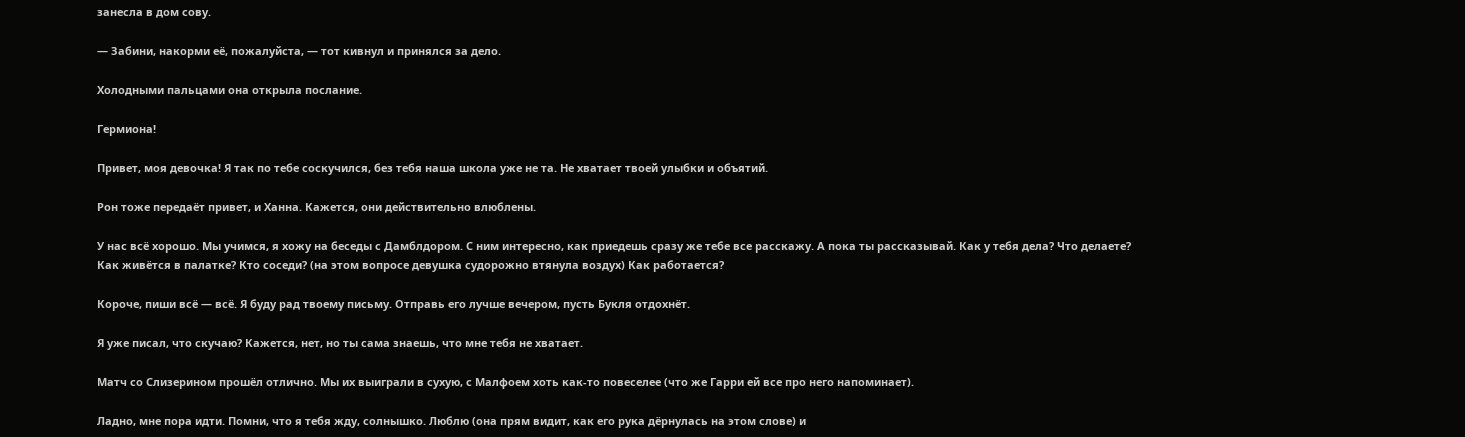занесла в дом сову.

— Забини, накорми её, пожалуйста, — тот кивнул и принялся за дело.

Холодными пальцами она открыла послание.

Гермиона!

Привет, моя девочка! Я так по тебе соскучился, без тебя наша школа уже не та. Не хватает твоей улыбки и объятий.

Рон тоже передаёт привет, и Ханна. Кажется, они действительно влюблены.

У нас всё хорошо. Мы учимся, я хожу на беседы с Дамблдором. С ним интересно, как приедешь сразу же тебе все расскажу. А пока ты рассказывай. Как у тебя дела? Что делаете? Как живётся в палатке? Кто соседи? (на этом вопросе девушка судорожно втянула воздух) Как работается?

Короче, пиши всё — всё. Я буду рад твоему письму. Отправь его лучше вечером, пусть Букля отдохнёт.

Я уже писал, что скучаю? Кажется, нет, но ты сама знаешь, что мне тебя не хватает.

Матч со Слизерином прошёл отлично. Мы их выиграли в сухую, с Малфоем хоть как-то повеселее (что же Гарри ей все про него напоминает).

Ладно, мне пора идти. Помни, что я тебя жду, солнышко. Люблю (она прям видит, как его рука дёрнулась на этом слове) и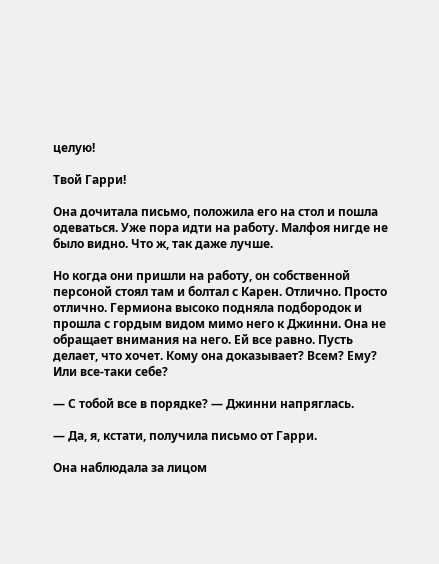целую!

Твой Гарри!

Она дочитала письмо, положила его на стол и пошла одеваться. Уже пора идти на работу. Малфоя нигде не было видно. Что ж, так даже лучше.

Но когда они пришли на работу, он собственной персоной стоял там и болтал с Карен. Отлично. Просто отлично. Гермиона высоко подняла подбородок и прошла с гордым видом мимо него к Джинни. Она не обращает внимания на него. Ей все равно. Пусть делает, что хочет. Кому она доказывает? Всем? Ему? Или все-таки себе?

— С тобой все в порядке? — Джинни напряглась.

— Да, я, кстати, получила письмо от Гарри.

Она наблюдала за лицом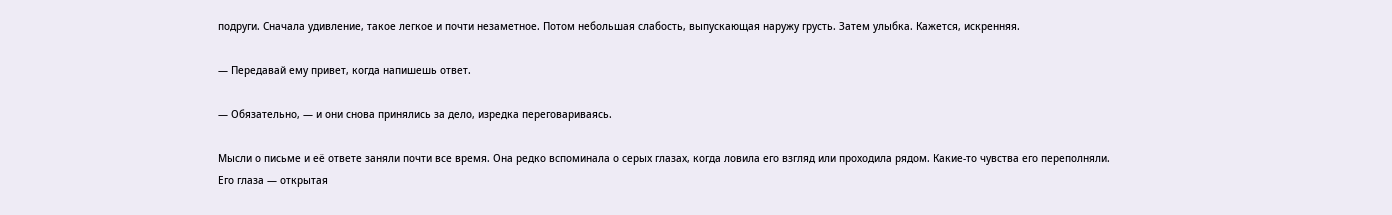подруги. Сначала удивление, такое легкое и почти незаметное. Потом небольшая слабость, выпускающая наружу грусть. Затем улыбка. Кажется, искренняя.

— Передавай ему привет, когда напишешь ответ.

— Обязательно, — и они снова принялись за дело, изредка переговариваясь.

Мысли о письме и её ответе заняли почти все время. Она редко вспоминала о серых глазах, когда ловила его взгляд или проходила рядом. Какие-то чувства его переполняли. Его глаза — открытая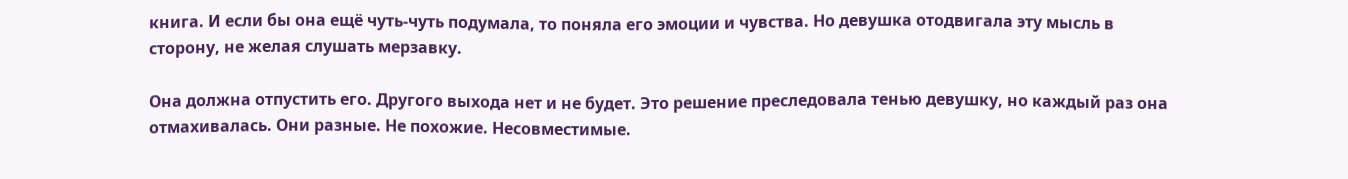книга. И если бы она ещё чуть-чуть подумала, то поняла его эмоции и чувства. Но девушка отодвигала эту мысль в сторону, не желая слушать мерзавку.

Она должна отпустить его. Другого выхода нет и не будет. Это решение преследовала тенью девушку, но каждый раз она отмахивалась. Они разные. Не похожие. Несовместимые.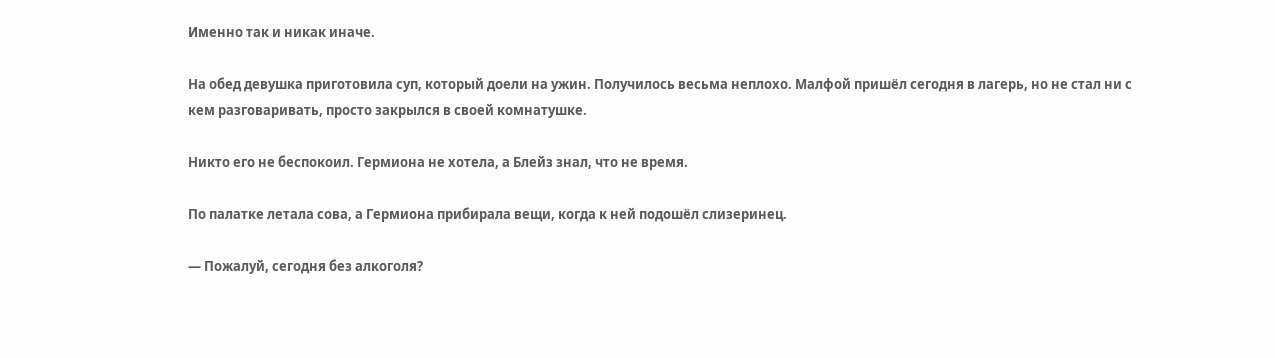Именно так и никак иначе.

На обед девушка приготовила суп, который доели на ужин. Получилось весьма неплохо. Малфой пришёл сегодня в лагерь, но не стал ни с кем разговаривать, просто закрылся в своей комнатушке.

Никто его не беспокоил. Гермиона не хотела, а Блейз знал, что не время.

По палатке летала сова, а Гермиона прибирала вещи, когда к ней подошёл слизеринец.

— Пожалуй, сегодня без алкоголя?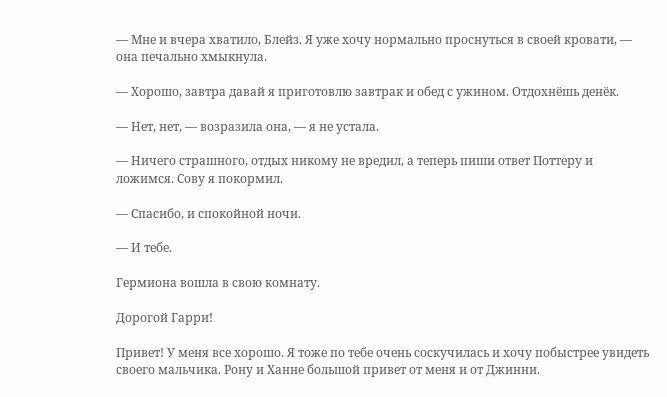— Мне и вчера хватило, Блейз. Я уже хочу нормально проснуться в своей кровати, — она печально хмыкнула.

— Хорошо, завтра давай я приготовлю завтрак и обед с ужином. Отдохнёшь денёк.

— Нет, нет, — возразила она, — я не устала.

— Ничего страшного, отдых никому не вредил, а теперь пиши ответ Поттеру и ложимся. Сову я покормил.

— Спасибо, и спокойной ночи.

— И тебе.

Гермиона вошла в свою комнату.

Дорогой Гарри!

Привет! У меня все хорошо. Я тоже по тебе очень соскучилась и хочу побыстрее увидеть своего мальчика. Рону и Ханне большой привет от меня и от Джинни.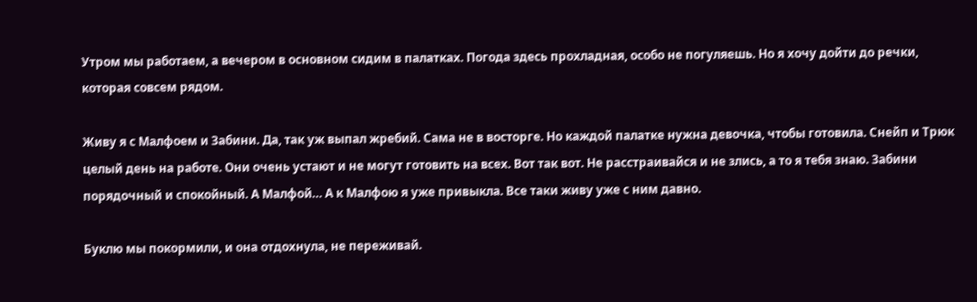Утром мы работаем, а вечером в основном сидим в палатках. Погода здесь прохладная, особо не погуляешь. Но я хочу дойти до речки, которая совсем рядом.

Живу я с Малфоем и Забини. Да, так уж выпал жребий. Сама не в восторге. Но каждой палатке нужна девочка, чтобы готовила. Снейп и Трюк целый день на работе. Они очень устают и не могут готовить на всех. Вот так вот. Не расстраивайся и не злись, а то я тебя знаю. Забини порядочный и спокойный. А Малфой… А к Малфою я уже привыкла. Все таки живу уже с ним давно.

Буклю мы покормили, и она отдохнула, не переживай.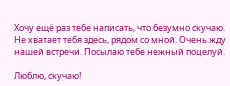Хочу ещё раз тебе написать, что безумно скучаю. Не хватает тебя здесь, рядом со мной. Очень жду нашей встречи. Посылаю тебе нежный поцелуй.

Люблю, скучаю!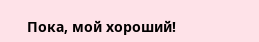Пока, мой хороший!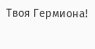Твоя Гермиона!